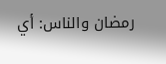رمضان والناس: أي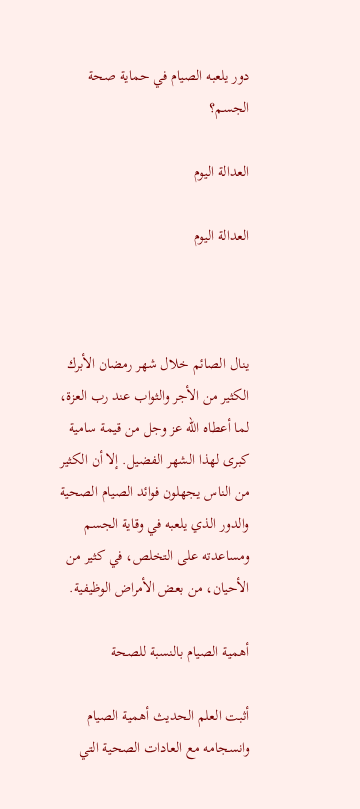دور يلعبه الصيام في حماية صحة الجسم؟

العدالة اليوم

العدالة اليوم



ينال الصائم خلال شهر رمضان الأبرك الكثير من الأجر والثواب عند رب العزة، لما أعطاه الله عز وجل من قيمة سامية كبرى لهذا الشهر الفضيل. إلا أن الكثير من الناس يجهلون فوائد الصيام الصحية والدور الذي يلعبه في وقاية الجسم ومساعدته على التخلص، في كثير من الأحيان، من بعض الأمراض الوظيفية.

أهمية الصيام بالنسبة للصحة

أثبت العلم الحديث أهمية الصيام وانسجامه مع العادات الصحية التي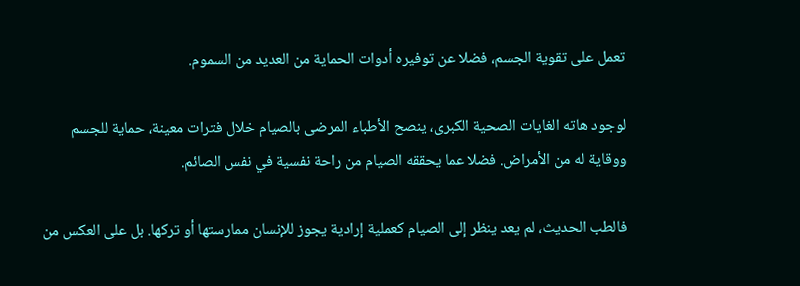تعمل على تقوية الجسم، فضلا عن توفيره أدوات الحماية من العديد من السموم.

لوجود هاته الغايات الصحية الكبرى، ينصح الأطباء المرضى بالصيام خلال فترات معينة، حماية للجسم ووقاية له من الأمراض. فضلا عما يحققه الصيام من راحة نفسية في نفس الصائم.

فالطب الحديث، لم يعد ينظر إلى الصيام كعملية إرادية يجوز للإنسان ممارستها أو تركها. بل على العكس من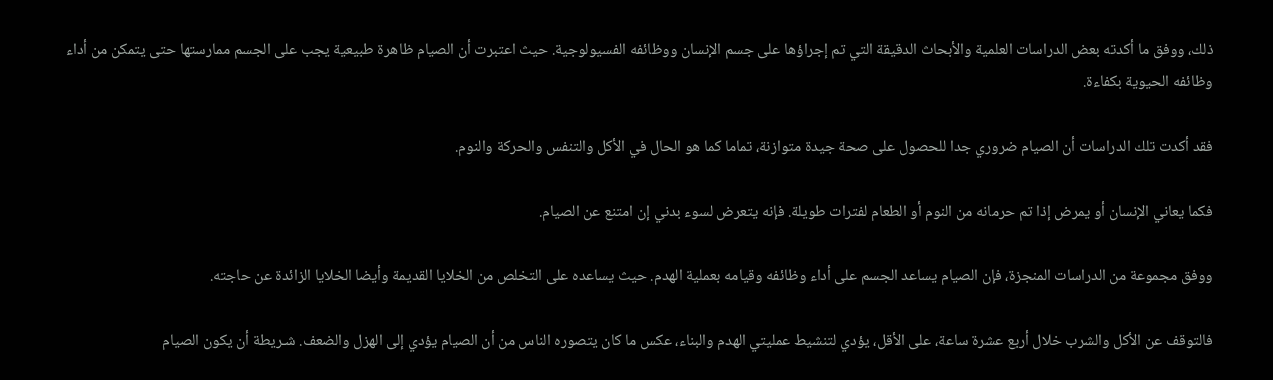ذلك، ووفق ما أكدته بعض الدراسات العلمية والأبحاث الدقيقة التي تم إجراؤها على جسم الإنسان ووظائفه الفسيولوجية. حيث اعتبرت أن الصيام ظاهرة طبيعية يجب على الجسم ممارستها حتى يتمكن من أداء وظائفه الحيوية بكفاءة.

فقد أكدت تلك الدراسات أن الصيام ضروري جدا للحصول على صحة جيدة متوازنة، تماما كما هو الحال في الأكل والتنفس والحركة والنوم.

فكما يعاني الإنسان أو يمرض إذا تم حرمانه من النوم أو الطعام لفترات طويلة. فإنه يتعرض لسوء بدني إن امتنع عن الصيام.

ووفق مجموعة من الدراسات المنجزة، فإن الصيام يساعد الجسم على أداء وظائفه وقيامه بعملية الهدم. حيث يساعده على التخلص من الخلايا القديمة وأيضا الخلايا الزائدة عن حاجته.

فالتوقف عن الأكل والشرب خلال أربع عشرة ساعة، على الأقل، يؤدي لتنشيط عمليتي الهدم والبناء، عكس ما كان يتصوره الناس من أن الصيام يؤدي إلى الهزل والضعف. شـريطة أن يكون الصيام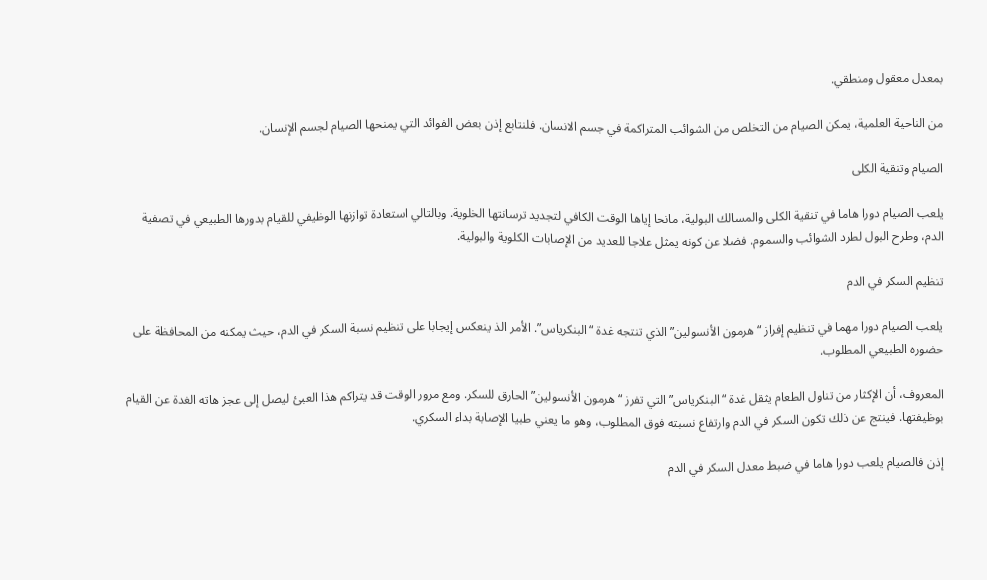بمعدل معقول ومنطقي.

من الناحية العلمية، يمكن الصيام من التخلص من الشوائب المتراكمة في جسم الانسان. فلنتابع إذن بعض الفوائد التي يمنحها الصيام لجسم الإنسان.

الصيام وتنقية الكلى

يلعب الصيام دورا هاما في تنقية الكلى والمسالك البولية، مانحا إياها الوقت الكافي لتجديد ترسانتها الخلوية. وبالتالي استعادة توازنها الوظيفي للقيام بدورها الطبيعي في تصفية الدم، وطرح البول لطرد الشوائب والسموم. فضلا عن كونه يمثل علاجا للعديد من الإصابات الكلوية والبولية.

تنظيم السكر في الدم

يلعب الصيام دورا مهما في تنظيم إفراز “هرمون الأنسولين” الذي تنتجه غدة “البنكرياس”. الأمر الذ ينعكس إيجابا على تنظيم نسبة السكر في الدم، حيث يمكنه من المحافظة على حضوره الطبيعي المطلوب.

المعروف، أن الإكثار من تناول الطعام يثقل غدة “البنكرياس” التي تفرز “هرمون الأنسولين” الحارق للسكر. ومع مرور الوقت قد يتراكم هذا العبئ ليصل إلى عجز هاته الغدة عن القيام بوظيفتها. فينتج عن ذلك تكون السكر في الدم وارتفاع نسبته فوق المطلوب، وهو ما يعني طبيا الإصابة بداء السكري.

إذن فالصيام يلعب دورا هاما في ضبط معدل السكر في الدم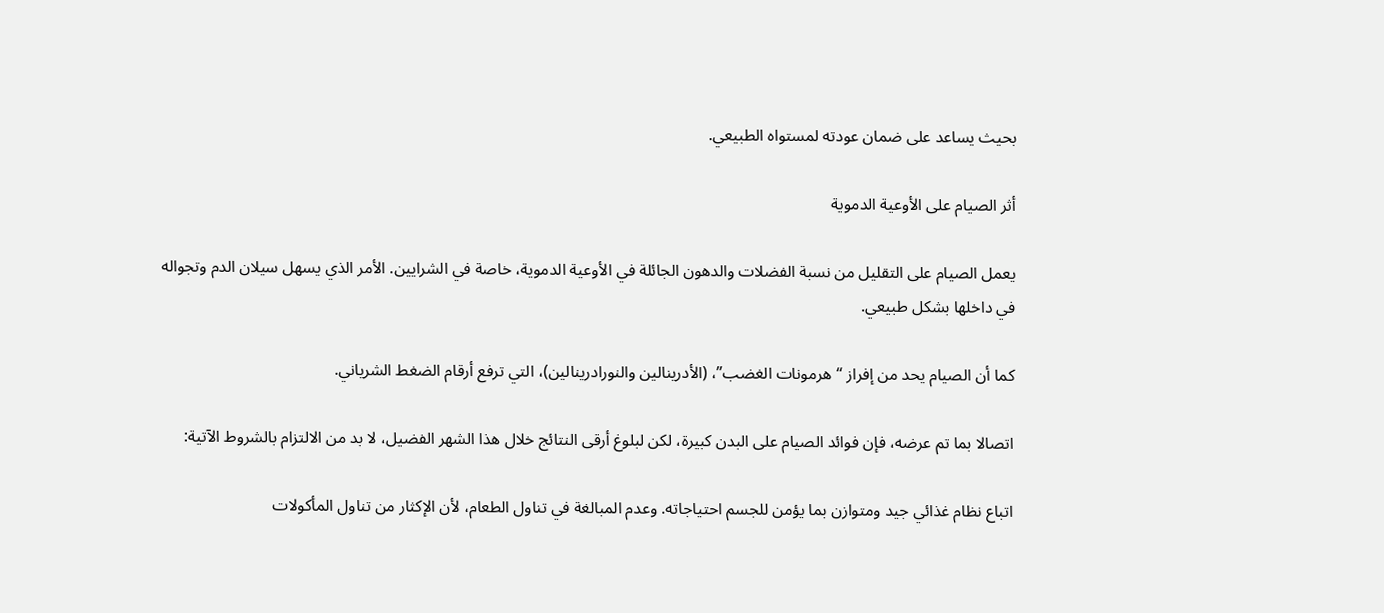بحيث يساعد على ضمان عودته لمستواه الطبيعي.

أثر الصيام على الأوعية الدموية

يعمل الصيام على التقليل من نسبة الفضلات والدهون الجائلة في الأوعية الدموية، خاصة في الشرايين. الأمر الذي يسهل سيلان الدم وتجواله في داخلها بشكل طبيعي.

كما أن الصيام يحد من إفراز “هرمونات الغضب”، (الأدرينالين والنورادرينالين)، التي ترفع أرقام الضغط الشرياني.

اتصالا بما تم عرضه، فإن فوائد الصيام على البدن كبيرة، لكن لبلوغ أرقى النتائج خلال هذا الشهر الفضيل، لا بد من الالتزام بالشروط الآتية:

اتباع نظام غذائي جيد ومتوازن بما يؤمن للجسم احتياجاته. وعدم المبالغة في تناول الطعام، لأن الإكثار من تناول المأكولات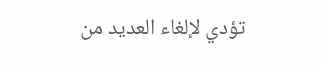تؤدي لإلغاء العديد من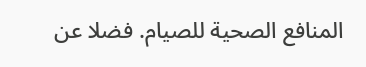المنافع الصحية للصيام. فضلا عن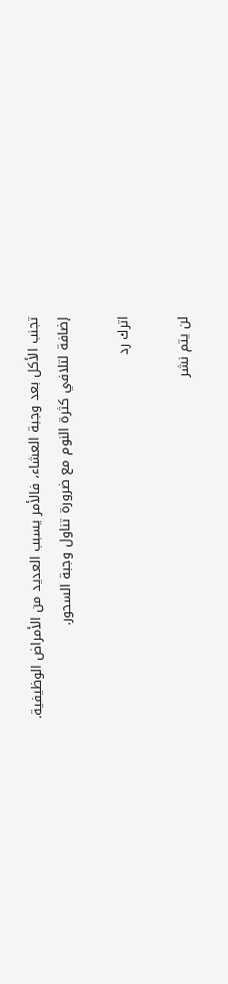تجنب الأكل بعد وجبة العشاء، فالأمر يسبب العديد من الأمراض الوظيفية. إضافة لتلافي كثرة النوم مع ضرورة تناول وجبة السحور.

اترك رد

لن يتم نشر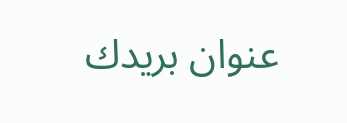عنوان بريدك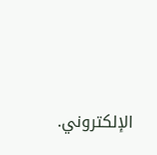الإلكتروني.